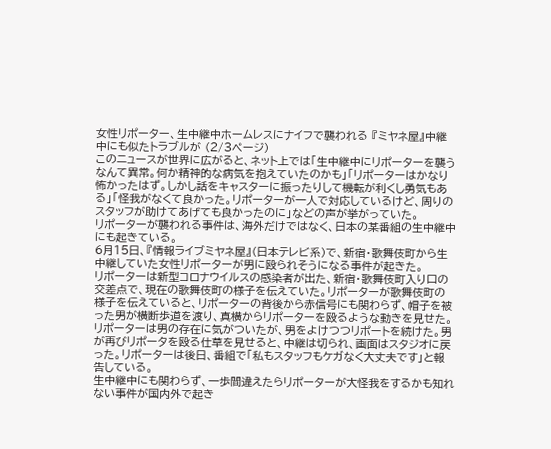女性リポーター、生中継中ホームレスにナイフで襲われる 『ミヤネ屋』中継中にも似たトラブルが (2/3ページ)
このニュースが世界に広がると、ネット上では「生中継中にリポーターを襲うなんて異常。何か精神的な病気を抱えていたのかも」「リポーターはかなり怖かったはず。しかし話をキャスターに振ったりして機転が利くし勇気もある」「怪我がなくて良かった。リポーターが一人で対応しているけど、周りのスタッフが助けてあげても良かったのに」などの声が挙がっていた。
リポーターが襲われる事件は、海外だけではなく、日本の某番組の生中継中にも起きている。
6月15日、『情報ライブミヤネ屋』(日本テレビ系)で、新宿・歌舞伎町から生中継していた女性リポーターが男に殴られそうになる事件が起きた。
リポーターは新型コロナウイルスの感染者が出た、新宿・歌舞伎町入り口の交差点で、現在の歌舞伎町の様子を伝えていた。リポーターが歌舞伎町の様子を伝えていると、リポーターの背後から赤信号にも関わらず、帽子を被った男が横断歩道を渡り、真横からリポーターを殴るような動きを見せた。
リポーターは男の存在に気がついたが、男をよけつつリポートを続けた。男が再びリポータを殴る仕草を見せると、中継は切られ、画面はスタジオに戻った。リポーターは後日、番組で「私もスタッフもケガなく大丈夫です」と報告している。
生中継中にも関わらず、一歩間違えたらリポーターが大怪我をするかも知れない事件が国内外で起き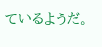ているようだ。